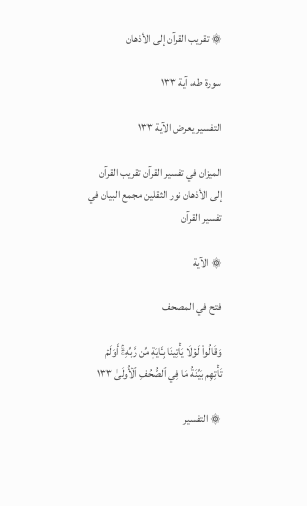۞ تقريب القرآن إلى الأذهان

سورة طه، آية ١٣٣

التفسير يعرض الآية ١٣٣

الميزان في تفسير القرآن تقريب القرآن إلى الأذهان نور الثقلين مجمع البيان في تفسير القرآن

۞ الآية

فتح في المصحف

وَقَالُواْ لَوۡلَا يَأۡتِينَا بِـَٔايَةٖ مِّن رَّبِّهِۦٓۚ أَوَلَمۡ تَأۡتِهِم بَيِّنَةُ مَا فِي ٱلصُّحُفِ ٱلۡأُولَىٰ ١٣٣

۞ التفسير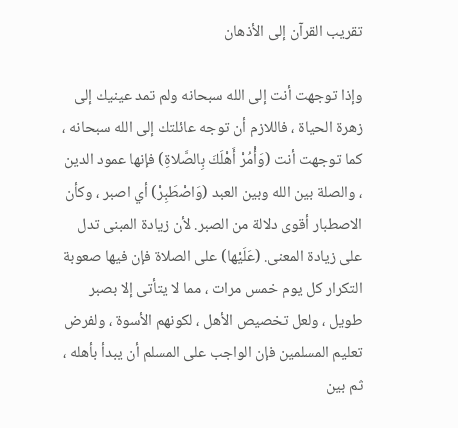تقريب القرآن إلى الأذهان

وإذا توجهت أنت إلى الله سبحانه ولم تمد عينيك إلى زهرة الحياة ، فاللازم أن توجه عائلتك إلى الله سبحانه ، كما توجهت أنت (وَأْمُرْ أَهْلَكَ بِالصَّلاةِ) فإنها عمود الدين ، والصلة بين الله وبين العبد (وَاصْطَبِرْ) أي اصبر ، وكأن الاصطبار أقوى دلالة من الصبر. لأن زيادة المبنى تدل على زيادة المعنى. (عَلَيْها) على الصلاة فإن فيها صعوبة التكرار كل يوم خمس مرات ، مما لا يتأتى إلا بصبر طويل ، ولعل تخصيص الأهل ، لكونهم الأسوة ، ولفرض تعليم المسلمين فإن الواجب على المسلم أن يبدأ بأهله ، ثم بين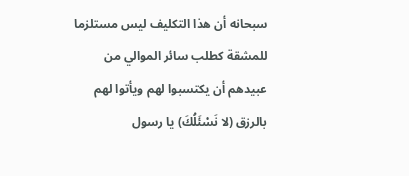سبحانه أن هذا التكليف ليس مستلزما للمشقة كطلب سائر الموالي من عبيدهم أن يكتسبوا لهم ويأتوا لهم بالرزق (لا نَسْئَلُكَ) يا رسول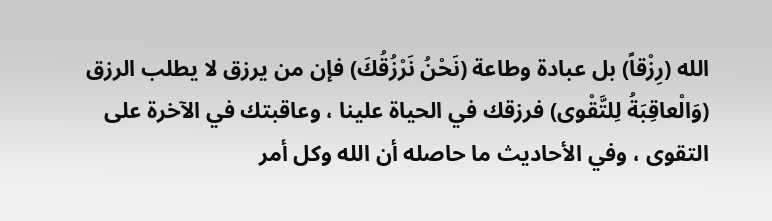الله (رِزْقاً) بل عبادة وطاعة (نَحْنُ نَرْزُقُكَ) فإن من يرزق لا يطلب الرزق (وَالْعاقِبَةُ لِلتَّقْوى) فرزقك في الحياة علينا ، وعاقبتك في الآخرة على التقوى ، وفي الأحاديث ما حاصله أن الله وكل أمر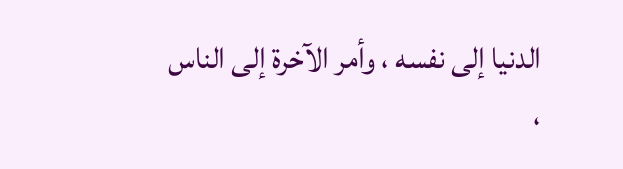الدنيا إلى نفسه ، وأمر الآخرة إلى الناس ،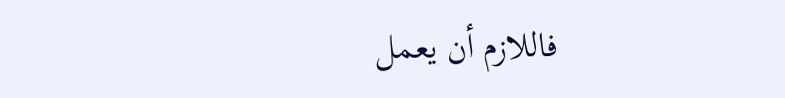فاللازم أن يعمل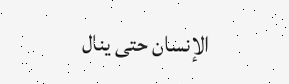الإنسان حتى ينال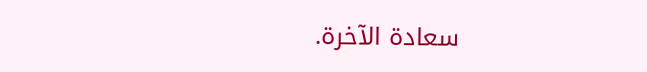سعادة الآخرة.